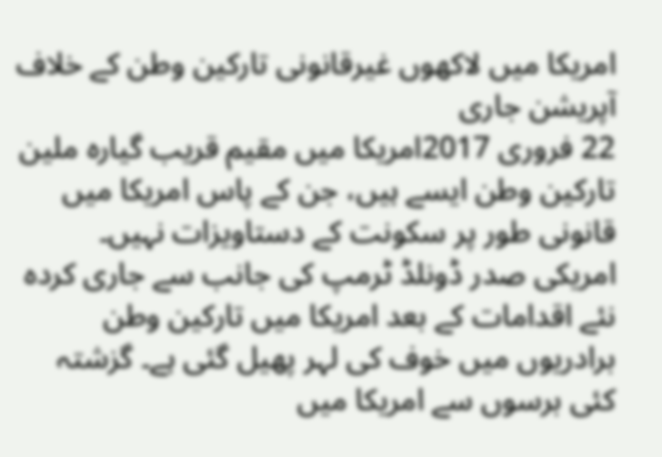امریکا میں لاکھوں غیرقانونی تارکین وطن کے خلاف آپریشن جاری
22 فروری 2017امریکا میں مقیم قریب گیارہ ملین تارکین وطن ایسے ہیں، جن کے پاس امریکا میں قانونی طور پر سکونت کے دستاویزات نہیں۔ امریکی صدر ڈونلڈ ٹرمپ کی جانب سے جاری کردہ نئے اقدامات کے بعد امریکا میں تارکین وطن برادریوں میں خوف کی لہر پھیل گئی ہے۔ گزشتہ کئی برسوں سے امریکا میں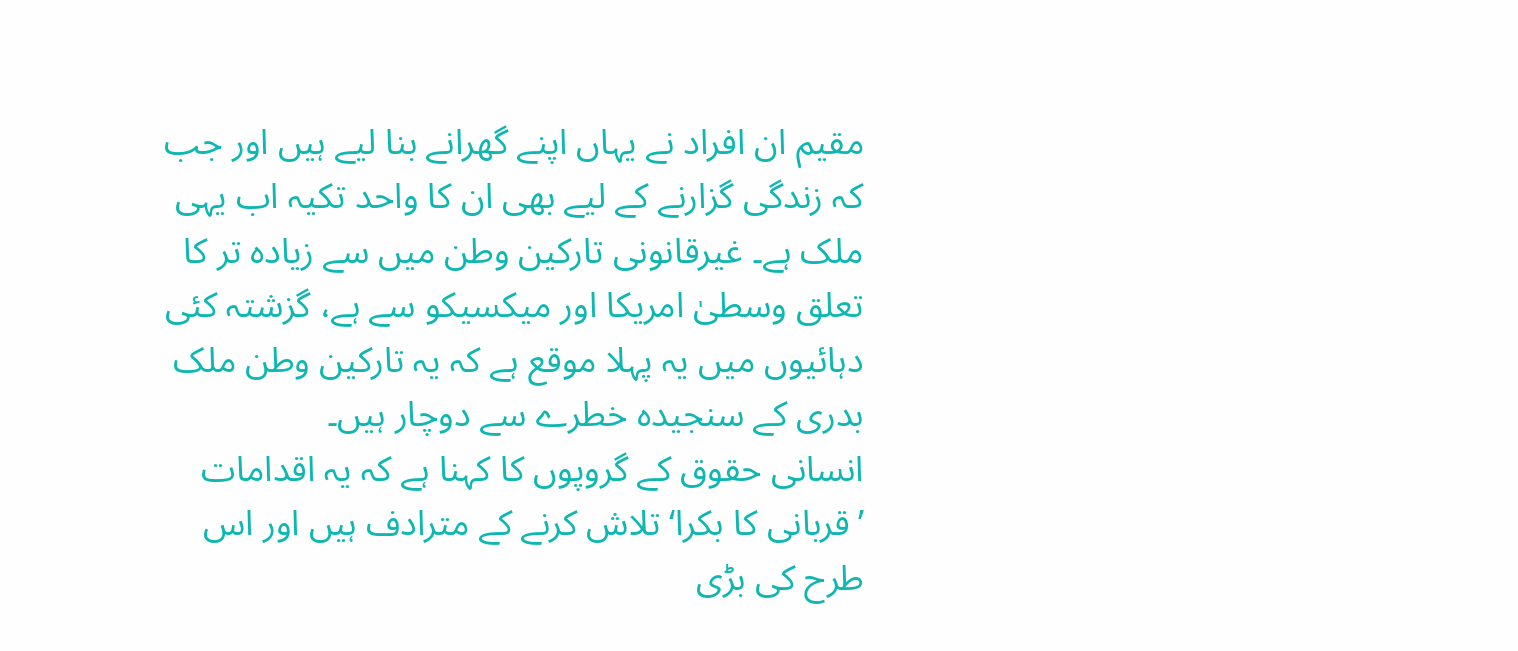مقیم ان افراد نے یہاں اپنے گھرانے بنا لیے ہیں اور جب کہ زندگی گزارنے کے لیے بھی ان کا واحد تکیہ اب یہی ملک ہے۔ غیرقانونی تارکین وطن میں سے زیادہ تر کا تعلق وسطیٰ امریکا اور میکسیکو سے ہے، گزشتہ کئی دہائیوں میں یہ پہلا موقع ہے کہ یہ تارکین وطن ملک بدری کے سنجیدہ خطرے سے دوچار ہیں۔
انسانی حقوق کے گروپوں کا کہنا ہے کہ یہ اقدامات ’قربانی کا بکرا‘ تلاش کرنے کے مترادف ہیں اور اس طرح کی بڑی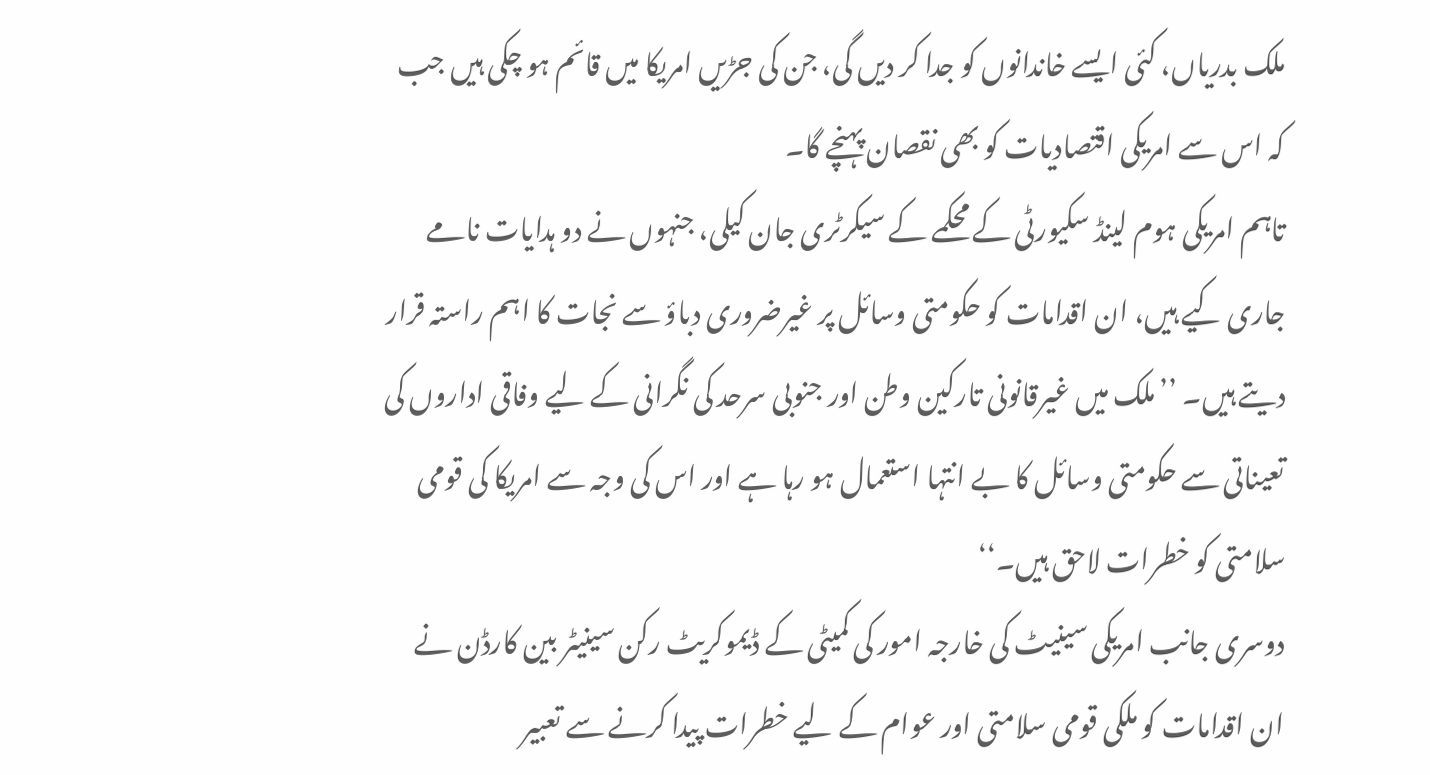ملک بدریاں، کئی ایسے خاندانوں کو جدا کر دیں گی، جن کی جڑیں امریکا میں قائم ہو چکی ہیں جب کہ اس سے امریکی اقتصادیات کو بھی نقصان پہنچے گا۔
تاہم امریکی ہوم لینڈ سکیورٹی کے محکمے کے سیکرٹری جان کیلی، جنہوں نے دو ہدایات نامے جاری کیے ہیں، ان اقدامات کو حکومتی وسائل پر غیرضروری دباؤ سے نجات کا اہم راستہ قرار دیتے ہیں۔ ’’ملک میں غیرقانونی تارکین وطن اور جنوبی سرحد کی نگرانی کے لیے وفاقی اداروں کی تعیناتی سے حکومتی وسائل کا بے انتہا استعمال ہو رہا ہے اور اس کی وجہ سے امریکا کی قومی سلامتی کو خطرات لاحق ہیں۔‘‘
دوسری جانب امریکی سینیٹ کی خارجہ امور کی کمیٹی کے ڈیموکریٹ رکن سینیٹر بین کارڈن نے ان اقدامات کو ملکی قومی سلامتی اور عوام کے لیے خطرات پیدا کرنے سے تعبیر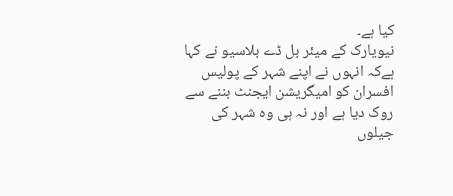کیا ہے۔
نیویارک کے میئر بل ڈے بلاسیو نے کہا ہےکہ انہوں نے اپنے شہر کے پولیس افسران کو امیگریشن ایجنٹ بننے سے روک دیا ہے اور نہ ہی وہ شہر کی جیلوں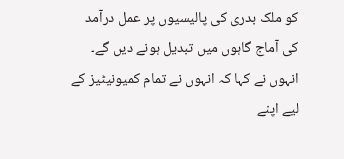کو ملک بدری کی پالیسیوں پر عمل درآمد کی آماج گاہوں میں تبدیل ہونے دیں گے۔ انہوں نے کہا کہ انہوں نے تمام کمیونیٹیز کے لیے اپنے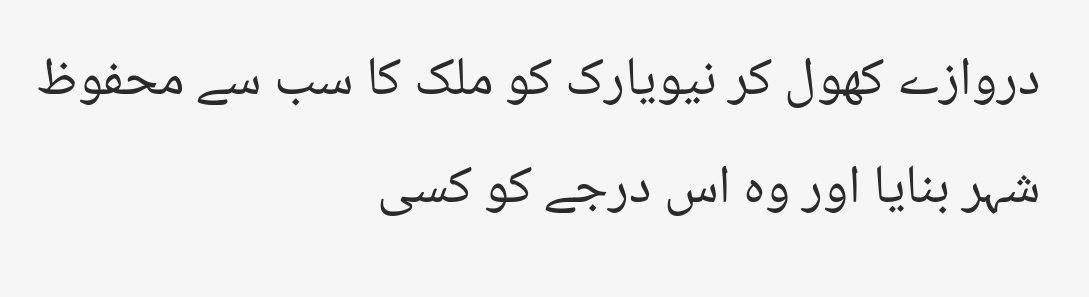دروازے کھول کر نیویارک کو ملک کا سب سے محفوظ شہر بنایا اور وہ اس درجے کو کسی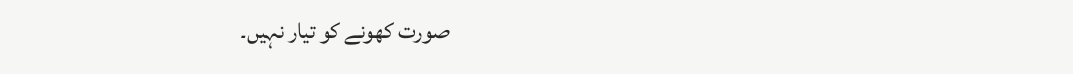صورت کھونے کو تیار نہیں۔